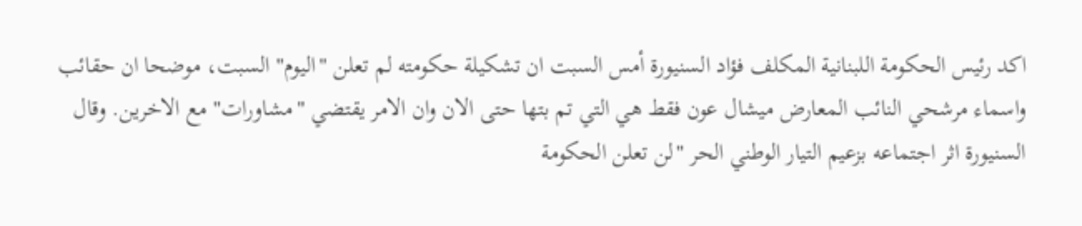اكد رئيس الحكومة اللبنانية المكلف فؤاد السنيورة أمس السبت ان تشكيلة حكومته لم تعلن "اليوم" السبت، موضحا ان حقائب واسماء مرشحي النائب المعارض ميشال عون فقط هي التي تم بتها حتى الان وان الامر يقتضي "مشاورات" مع الاخرين. وقال السنيورة اثر اجتماعه بزعيم التيار الوطني الحر "لن تعلن الحكومة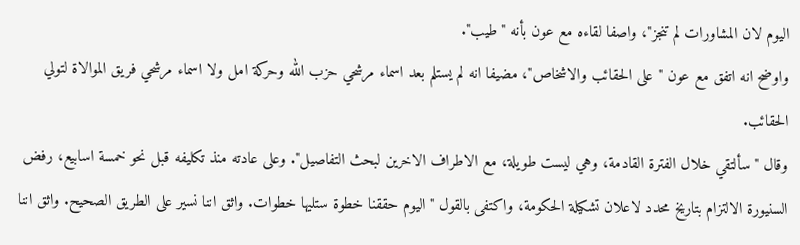اليوم لان المشاورات لم تنجز"، واصفا لقاءه مع عون بأنه "طيب".
واوضح انه اتفق مع عون "على الحقائب والاشخاص"، مضيفا انه لم يستلم بعد اسماء مرشحي حزب الله وحركة امل ولا اسماء مرشحي فريق الموالاة لتولي الحقائب.
وقال "سألتقي خلال الفترة القادمة، وهي ليست طويلة، مع الاطراف الاخرين لبحث التفاصيل". وعلى عادته منذ تكليفه قبل نحو خمسة اسابيع، رفض السنيورة الالتزام بتاريخ محدد لاعلان تشكيلة الحكومة، واكتفى بالقول "اليوم حققنا خطوة ستليها خطوات. واثق اننا نسير على الطريق الصحيح. واثق اننا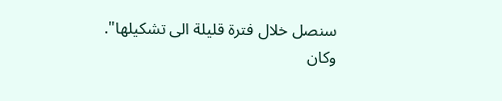سنصل خلال فترة قليلة الى تشكيلها".
وكان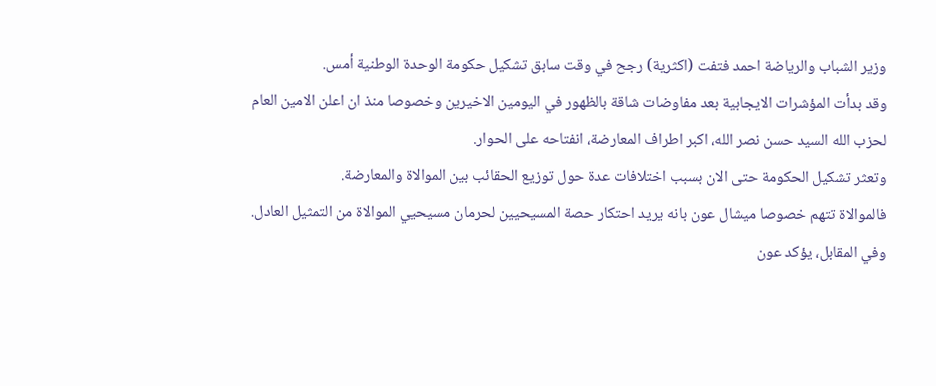وزير الشباب والرياضة احمد فتفت (اكثرية) رجح في وقت سابق تشكيل حكومة الوحدة الوطنية أمس.
وقد بدأت المؤشرات الايجابية بعد مفاوضات شاقة بالظهور في اليومين الاخيرين وخصوصا منذ ان اعلن الامين العام لحزب الله السيد حسن نصر الله، اكبر اطراف المعارضة، انفتاحه على الحوار.
وتعثر تشكيل الحكومة حتى الان بسبب اختلافات عدة حول توزيع الحقائب بين الموالاة والمعارضة.
فالموالاة تتهم خصوصا ميشال عون بانه يريد احتكار حصة المسيحيين لحرمان مسيحيي الموالاة من التمثيل العادل. وفي المقابل، يؤكد عون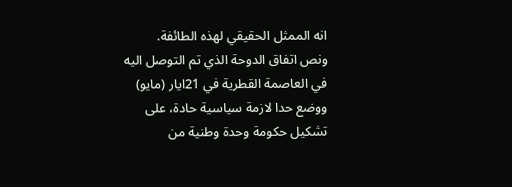انه الممثل الحقيقي لهذه الطائفة.
ونص اتفاق الدوحة الذي تم التوصل اليه في العاصمة القطرية في 21ايار (مايو) ووضع حدا لازمة سياسية حادة، على تشكيل حكومة وحدة وطنية من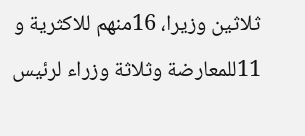ثلاثين وزيرا، 16منهم للاكثرية و 11للمعارضة وثلاثة وزراء لرئيس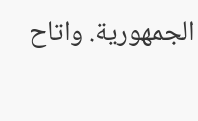الجمهورية. واتاح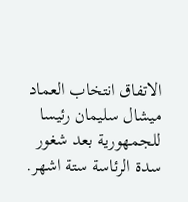الاتفاق انتخاب العماد ميشال سليمان رئيسا للجمهورية بعد شغور سدة الرئاسة ستة اشهر.